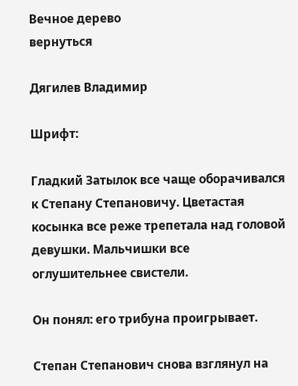Вечное дерево
вернуться

Дягилев Владимир

Шрифт:

Гладкий Затылок все чаще оборачивался к Степану Степановичу. Цветастая косынка все реже трепетала над головой девушки. Мальчишки все оглушительнее свистели.

Он понял: его трибуна проигрывает.

Степан Степанович снова взглянул на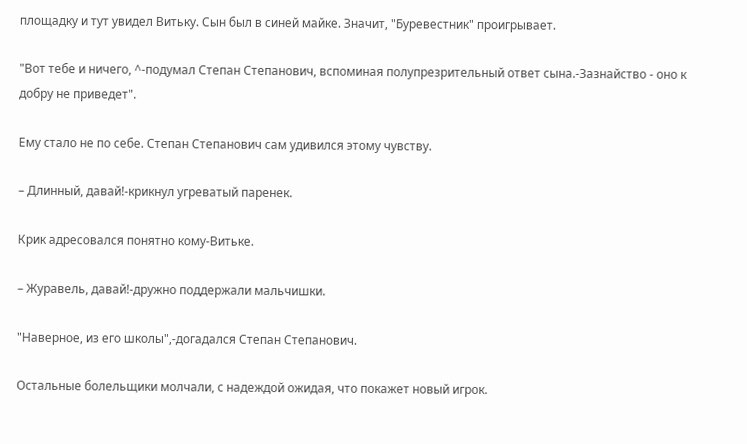площадку и тут увидел Витьку. Сын был в синей майке. Значит, "Буревестник" проигрывает.

"Вот тебе и ничего, ^-подумал Степан Степанович, вспоминая полупрезрительный ответ сына.-Зазнайство - оно к добру не приведет".

Ему стало не по себе. Степан Степанович сам удивился этому чувству.

– Длинный, давай!-крикнул угреватый паренек.

Крик адресовался понятно кому-Витьке.

– Журавель, давай!-дружно поддержали мальчишки.

"Наверное, из его школы",-догадался Степан Степанович.

Остальные болельщики молчали, с надеждой ожидая, что покажет новый игрок.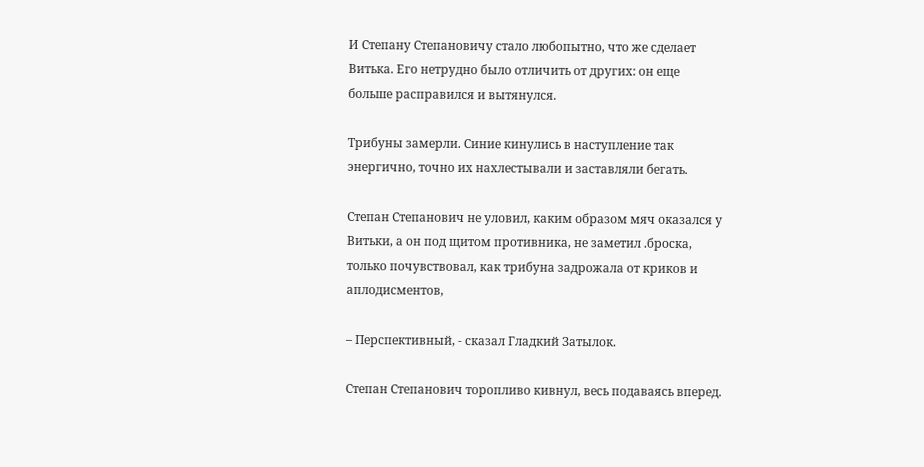И Степану Степановичу стало любопытно, что же сделает Витька. Его нетрудно было отличить от других: он еще больше расправился и вытянулся.

Трибуны замерли. Синие кинулись в наступление так энергично, точно их нахлестывали и заставляли бегать.

Степан Степанович не уловил, каким образом мяч оказался у Витьки, а он под щитом противника, не заметил .броска, только почувствовал, как трибуна задрожала от криков и аплодисментов,

– Перспективный, - сказал Гладкий Затылок.

Степан Степанович торопливо кивнул, весь подаваясь вперед.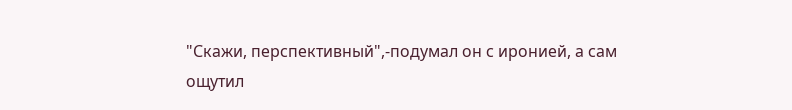"Скажи, перспективный",-подумал он с иронией, а сам ощутил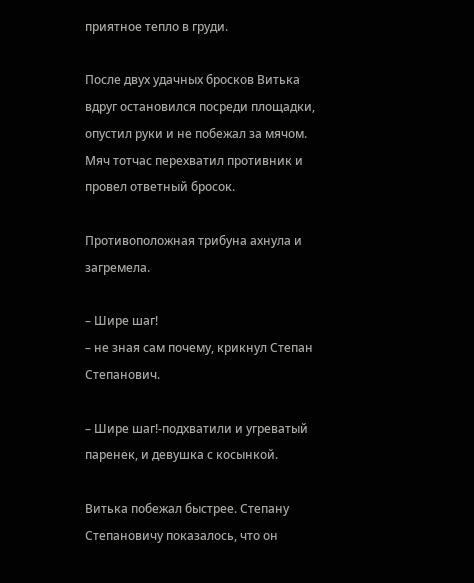приятное тепло в груди.

После двух удачных бросков Витька вдруг остановился посреди площадки, опустил руки и не побежал за мячом. Мяч тотчас перехватил противник и провел ответный бросок.

Противоположная трибуна ахнула и загремела.

– Шире шаг!
– не зная сам почему, крикнул Степан Степанович.

– Шире шаг!-подхватили и угреватый паренек, и девушка с косынкой.

Витька побежал быстрее. Степану Степановичу показалось, что он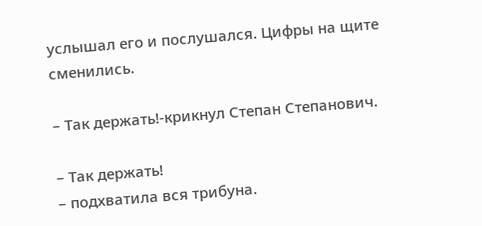услышал его и послушался. Цифры на щите сменились.

– Так держать!-крикнул Степан Степанович.

– Так держать!
– подхватила вся трибуна.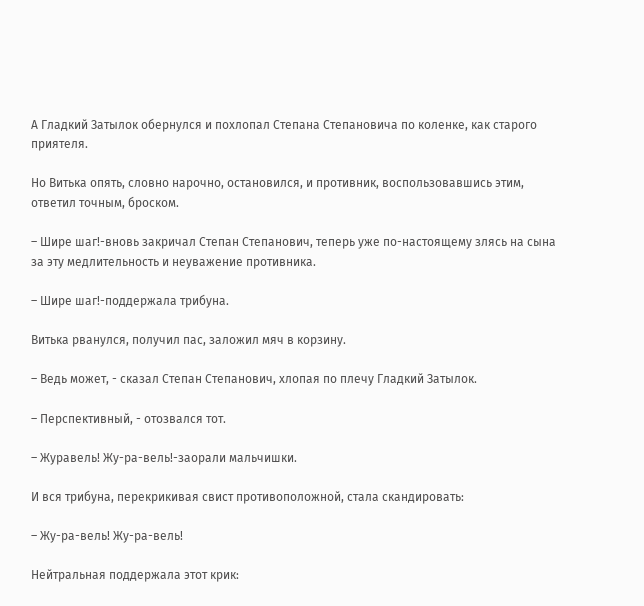А Гладкий Затылок обернулся и похлопал Степана Степановича по коленке, как старого приятеля.

Но Витька опять, словно нарочно, остановился, и противник, воспользовавшись этим, ответил точным, броском.

– Шире шаг!-вновь закричал Степан Степанович, теперь уже по-настоящему злясь на сына за эту медлительность и неуважение противника.

– Шире шаг!-поддержала трибуна.

Витька рванулся, получил пас, заложил мяч в корзину.

– Ведь может, - сказал Степан Степанович, хлопая по плечу Гладкий Затылок.

– Перспективный, - отозвался тот.

– Журавель! Жу-ра-вель!-заорали мальчишки.

И вся трибуна, перекрикивая свист противоположной, стала скандировать:

– Жу-ра-вель! Жу-ра-вель!

Нейтральная поддержала этот крик: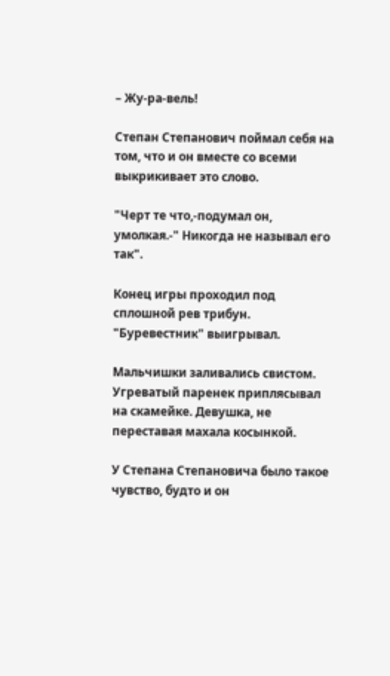– Жу-ра-вель!

Степан Степанович поймал себя на том, что и он вместе со всеми выкрикивает это слово.

"Черт те что,-подумал он, умолкая.-" Никогда не называл его так".

Конец игры проходил под сплошной рев трибун. "Буревестник" выигрывал.

Мальчишки заливались свистом. Угреватый паренек приплясывал на скамейке. Девушка, не переставая махала косынкой.

У Степана Степановича было такое чувство, будто и он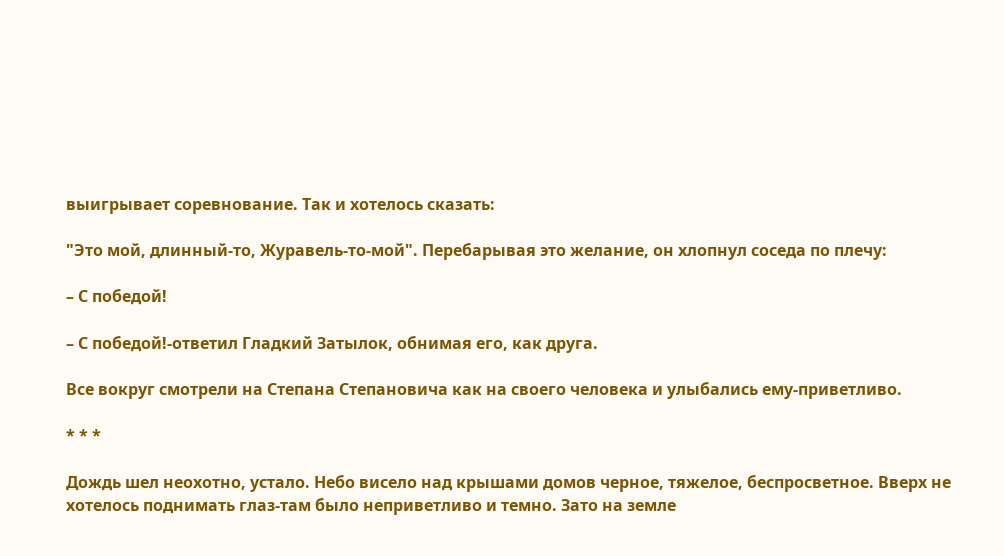выигрывает соревнование. Так и хотелось сказать:

"Это мой, длинный-то, Журавель-то-мой". Перебарывая это желание, он хлопнул соседа по плечу:

– С победой!

– С победой!-ответил Гладкий Затылок, обнимая его, как друга.

Все вокруг смотрели на Степана Степановича как на своего человека и улыбались ему-приветливо.

* * *

Дождь шел неохотно, устало. Небо висело над крышами домов черное, тяжелое, беспросветное. Вверх не хотелось поднимать глаз-там было неприветливо и темно. Зато на земле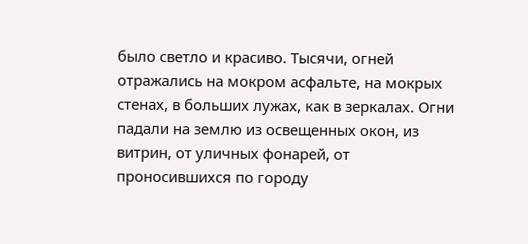было светло и красиво. Тысячи, огней отражались на мокром асфальте, на мокрых стенах, в больших лужах, как в зеркалах. Огни падали на землю из освещенных окон, из витрин, от уличных фонарей, от проносившихся по городу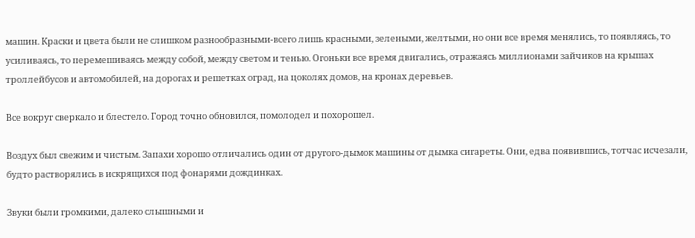машин. Краски и цвета были не слишком разнообразными-всего лишь красными, зелеными, желтыми, но они все время менялись, то появляясь, то усиливаясь, то перемешиваясь между собой, между светом и тенью. Огоньки все время двигались, отражаясь миллионами зайчиков на крышах троллейбусов и автомобилей, на дорогах и решетках оград, на цоколях домов, на кронах деревьев.

Все вокруг сверкало и блестело. Город точно обновился, помолодел и похорошел.

Воздух был свежим и чистым. Запахи хорошо отличались один от другого-дымок машины от дымка сигареты. Они, едва появившись, тотчас исчезали, будто растворялись в искрящихся под фонарями дождинках.

Звуки были громкими, далеко слышными и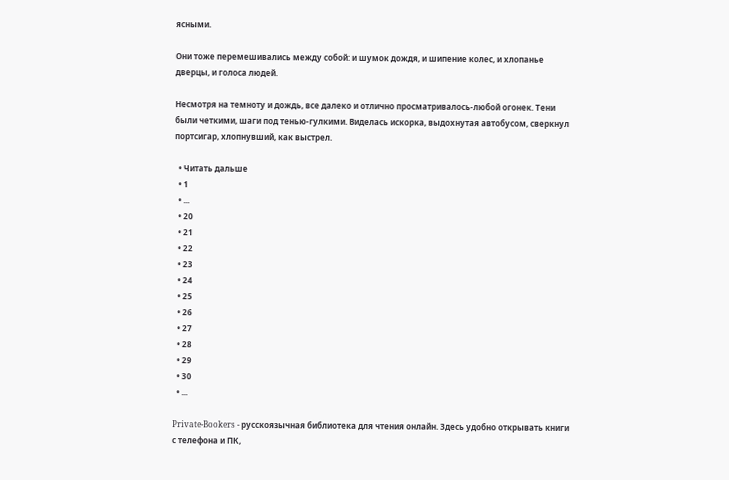ясными.

Они тоже перемешивались между собой: и шумок дождя, и шипение колес, и хлопанье дверцы, и голоса людей.

Несмотря на темноту и дождь, все далеко и отлично просматривалось-любой огонек. Тени были четкими, шаги под тенью-гулкими. Виделась искорка, выдохнутая автобусом, сверкнул портсигар, хлопнувший, как выстрел.

  • Читать дальше
  • 1
  • ...
  • 20
  • 21
  • 22
  • 23
  • 24
  • 25
  • 26
  • 27
  • 28
  • 29
  • 30
  • ...

Private-Bookers - русскоязычная библиотека для чтения онлайн. Здесь удобно открывать книги с телефона и ПК,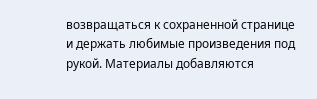возвращаться к сохраненной странице и держать любимые произведения под рукой. Материалы добавляются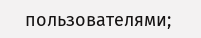пользователями;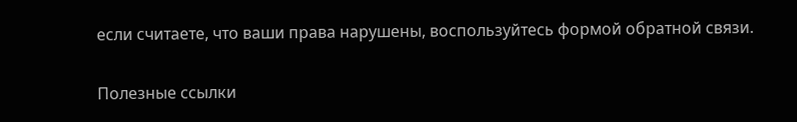если считаете, что ваши права нарушены, воспользуйтесь формой обратной связи.

Полезные ссылки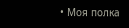• Моя полка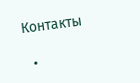Контакты

  •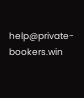help@private-bookers.win